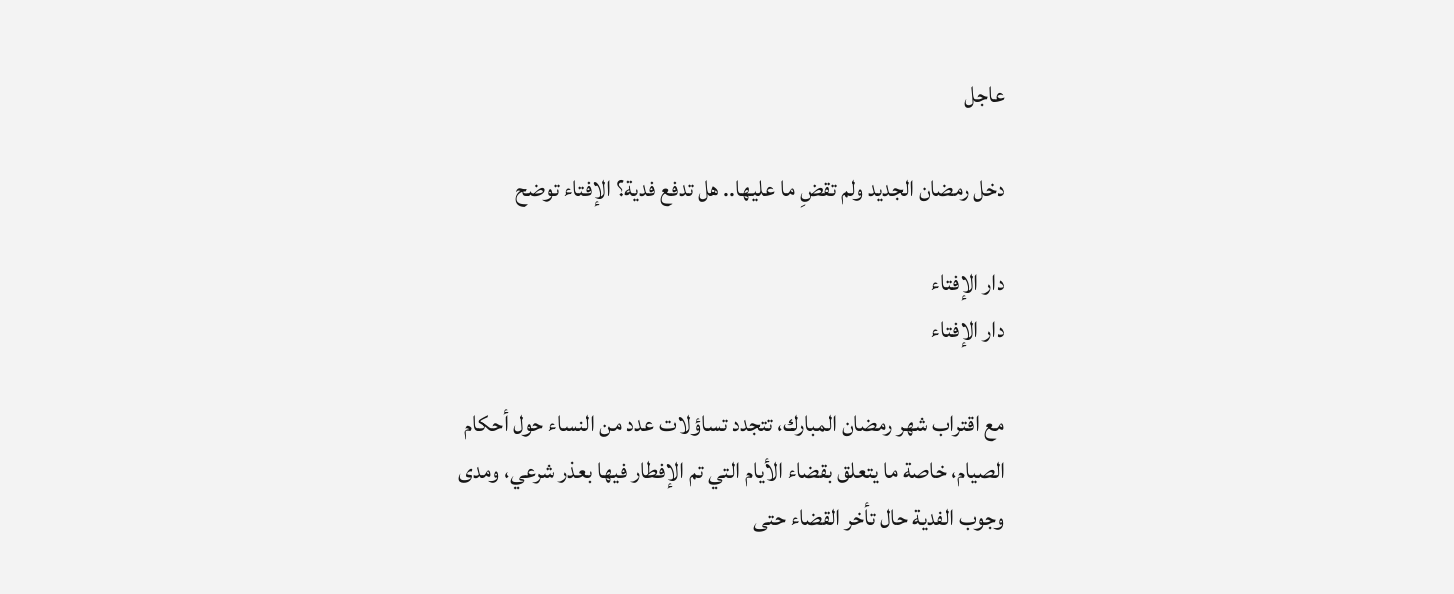عاجل

دخل رمضان الجديد ولم تقضِ ما عليها.. هل تدفع فدية؟ الإفتاء توضح

دار الإفتاء
دار الإفتاء

مع اقتراب شهر رمضان المبارك، تتجدد تساؤلات عدد من النساء حول أحكام الصيام، خاصة ما يتعلق بقضاء الأيام التي تم الإفطار فيها بعذر شرعي، ومدى وجوب الفدية حال تأخر القضاء حتى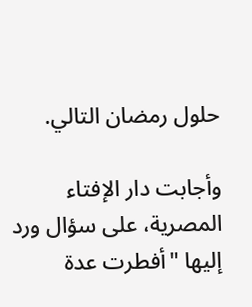حلول رمضان التالي.

وأجابت دار الإفتاء المصرية، على سؤال ورد إليها "أفطرت عدة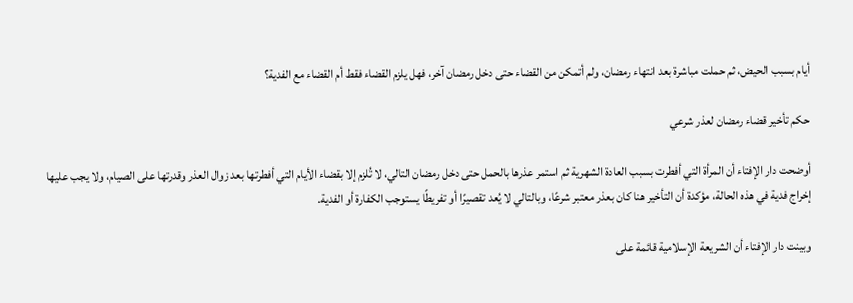أيام بسبب الحيض، ثم حملت مباشرة بعد انتهاء رمضان، ولم أتمكن من القضاء حتى دخل رمضان آخر، فهل يلزم القضاء فقط أم القضاء مع الفدية؟

حكم تأخير قضاء رمضان لعذر شرعي

أوضحت دار الإفتاء أن المرأة التي أفطرت بسبب العادة الشهرية ثم استمر عذرها بالحمل حتى دخل رمضان التالي، لا تُلزم إلا بقضاء الأيام التي أفطرتها بعد زوال العذر وقدرتها على الصيام، ولا يجب عليها إخراج فدية في هذه الحالة، مؤكدة أن التأخير هنا كان بعذر معتبر شرعًا، وبالتالي لا يُعد تقصيرًا أو تفريطًا يستوجب الكفارة أو الفدية.

وبينت دار الإفتاء أن الشريعة الإسلامية قائمة على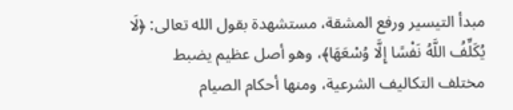مبدأ التيسير ورفع المشقة، مستشهدة بقول الله تعالى: ﴿لَا يُكَلِّفُ اللَّهُ نَفْسًا إِلَّا وُسْعَهَا﴾، وهو أصل عظيم يضبط مختلف التكاليف الشرعية، ومنها أحكام الصيام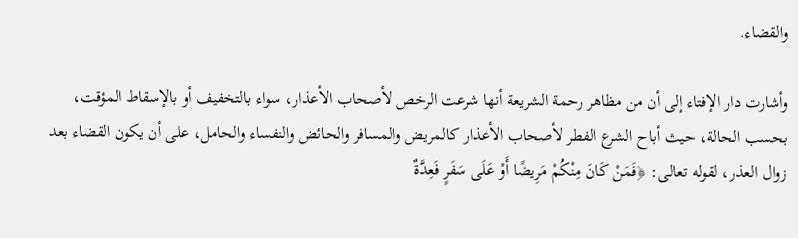والقضاء.

وأشارت دار الإفتاء إلى أن من مظاهر رحمة الشريعة أنها شرعت الرخص لأصحاب الأعذار، سواء بالتخفيف أو بالإسقاط المؤقت، بحسب الحالة، حيث أباح الشرع الفطر لأصحاب الأعذار كالمريض والمسافر والحائض والنفساء والحامل، على أن يكون القضاء بعد زوال العذر، لقوله تعالى: ﴿فَمَنْ كَانَ مِنْكُمْ مَرِيضًا أَوْ عَلَى سَفَرٍ فَعِدَّةٌ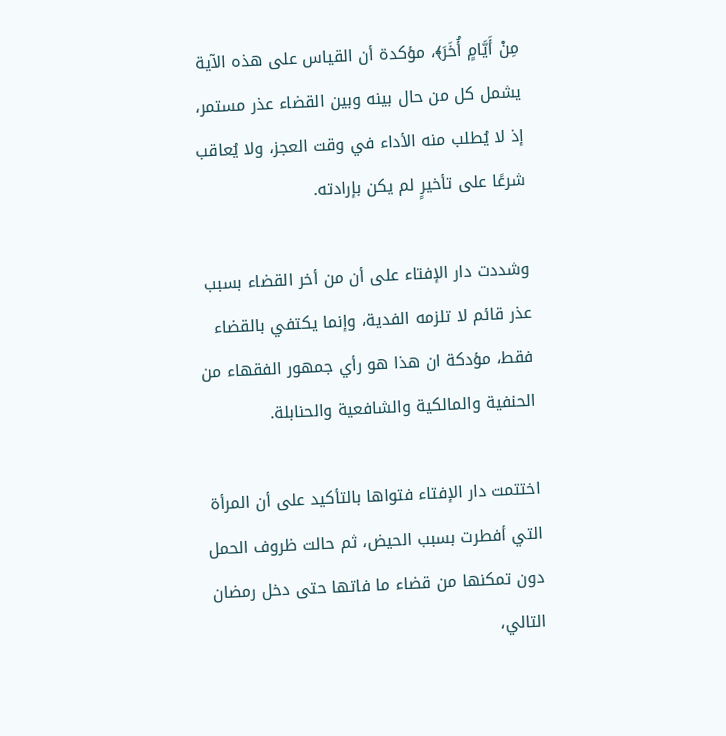مِنْ أَيَّامٍ أُخَرَ﴾، مؤكدة أن القياس على هذه الآية يشمل كل من حال بينه وبين القضاء عذر مستمر، إذ لا يُطلب منه الأداء في وقت العجز، ولا يُعاقب شرعًا على تأخيرٍ لم يكن بإرادته.

وشددت دار الإفتاء على أن من أخر القضاء بسبب عذر قائم لا تلزمه الفدية، وإنما يكتفي بالقضاء فقط، مؤدكة ان هذا هو رأي جمهور الفقهاء من الحنفية والمالكية والشافعية والحنابلة.

اختتمت دار الإفتاء فتواها بالتأكيد على أن المرأة التي أفطرت بسبب الحيض، ثم حالت ظروف الحمل دون تمكنها من قضاء ما فاتها حتى دخل رمضان التالي،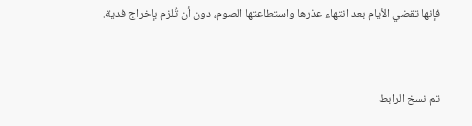فإنها تقضي الأيام بعد انتهاء عذرها واستطاعتها الصوم، دون أن تُلزم بإخراج فدية.



تم نسخ الرابط